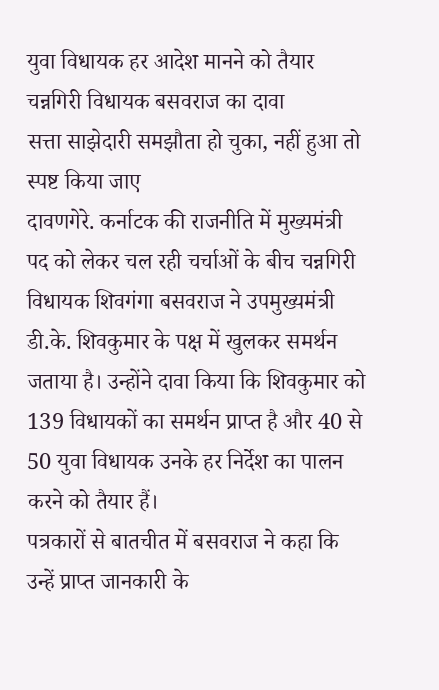युवा विधायक हर आदेश मानने को तैयार
चन्नगिरी विधायक बसवराज का दावा
सत्ता साझेदारी समझौता हो चुका, नहीं हुआ तो स्पष्ट किया जाए
दावणगेरे. कर्नाटक की राजनीति में मुख्यमंत्री पद को लेकर चल रही चर्चाओं के बीच चन्नगिरी विधायक शिवगंगा बसवराज ने उपमुख्यमंत्री डी.के. शिवकुमार के पक्ष में खुलकर समर्थन जताया है। उन्होंने दावा किया कि शिवकुमार को 139 विधायकों का समर्थन प्राप्त है और 40 से 50 युवा विधायक उनके हर निर्देश का पालन करने को तैयार हैं।
पत्रकारों से बातचीत में बसवराज ने कहा कि उन्हें प्राप्त जानकारी के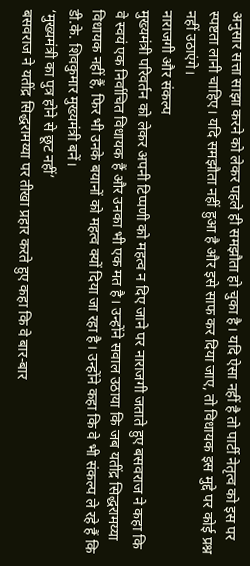अनुसार सत्ता साझा करने को लेकर पहले ही समझौता हो चुका है। यदि ऐसा नहीं है तो पार्टी नेतृत्व को इस पर स्पष्टता लानी चाहिए। यदि समझौता नहीं हुआ है और इसे साफ कर दिया जाए, तो विधायक इस मुद्दे पर कोई प्रश्न नहीं उठाएंगे।
नाराजगी और संकल्प
मुख्यमंत्री परिवर्तन को लेकर अपनी टिप्पणी को महत्व न दिए जाने पर नाराजगी जताते हुए बसवराज ने कहा कि वे स्वयं एक निर्वाचित विधायक हैं और उनका भी एक मत है। उन्होंने सवाल उठाया कि जब यतींद्र सिद्धरामय्या विधायक नहीं हैं, फिर भी उनके बयानों को महत्व क्यों दिया जा रहा है। उन्होंने कहा कि वे भी संकल्प ले रहे हैं कि डी.के. शिवकुमार मुख्यमंत्री बनें।
‘मुख्यमंत्री का पुत्र होने से छूट नहीं’
बसवराज ने यतींद्र सिद्धरामय्या पर तीखा प्रहार करते हुए कहा कि वे बार-बार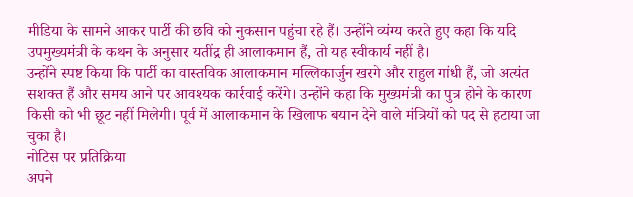मीडिया के सामने आकर पार्टी की छवि को नुकसान पहुंचा रहे हैं। उन्होंने व्यंग्य करते हुए कहा कि यदि उपमुख्यमंत्री के कथन के अनुसार यतींद्र ही आलाकमान हैं, तो यह स्वीकार्य नहीं है।
उन्होंने स्पष्ट किया कि पार्टी का वास्तविक आलाकमान मल्लिकार्जुन खरगे और राहुल गांधी हैं, जो अत्यंत सशक्त हैं और समय आने पर आवश्यक कार्रवाई करेंगे। उन्होंने कहा कि मुख्यमंत्री का पुत्र होने के कारण किसी को भी छूट नहीं मिलेगी। पूर्व में आलाकमान के खिलाफ बयान देने वाले मंत्रियों को पद से हटाया जा चुका है।
नोटिस पर प्रतिक्रिया
अपने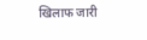खिलाफ जारी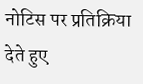नोटिस पर प्रतिक्रिया देते हुए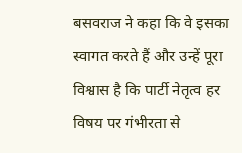बसवराज ने कहा कि वे इसका स्वागत करते हैं और उन्हें पूरा विश्वास है कि पार्टी नेतृत्व हर विषय पर गंभीरता से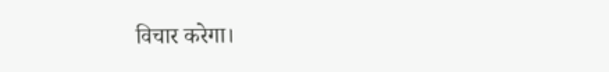विचार करेगा।